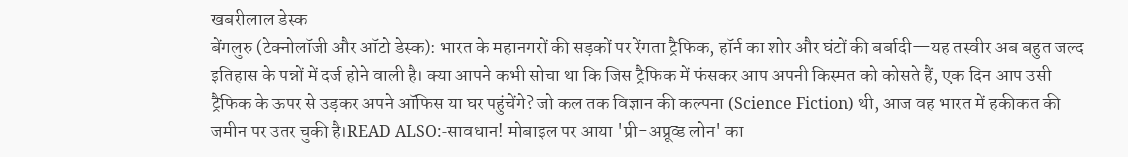खबरीलाल डेस्क
बेंगलुरु (टेक्नोलॉजी और ऑटो डेस्क): भारत के महानगरों की सड़कों पर रेंगता ट्रैफिक, हॉर्न का शोर और घंटों की बर्बादी—यह तस्वीर अब बहुत जल्द इतिहास के पन्नों में दर्ज होने वाली है। क्या आपने कभी सोचा था कि जिस ट्रैफिक में फंसकर आप अपनी किस्मत को कोसते हैं, एक दिन आप उसी ट्रैफिक के ऊपर से उड़कर अपने ऑफिस या घर पहुंचेंगे? जो कल तक विज्ञान की कल्पना (Science Fiction) थी, आज वह भारत में हकीकत की जमीन पर उतर चुकी है।READ ALSO:-सावधान! मोबाइल पर आया 'प्री-अप्रूव्ड लोन' का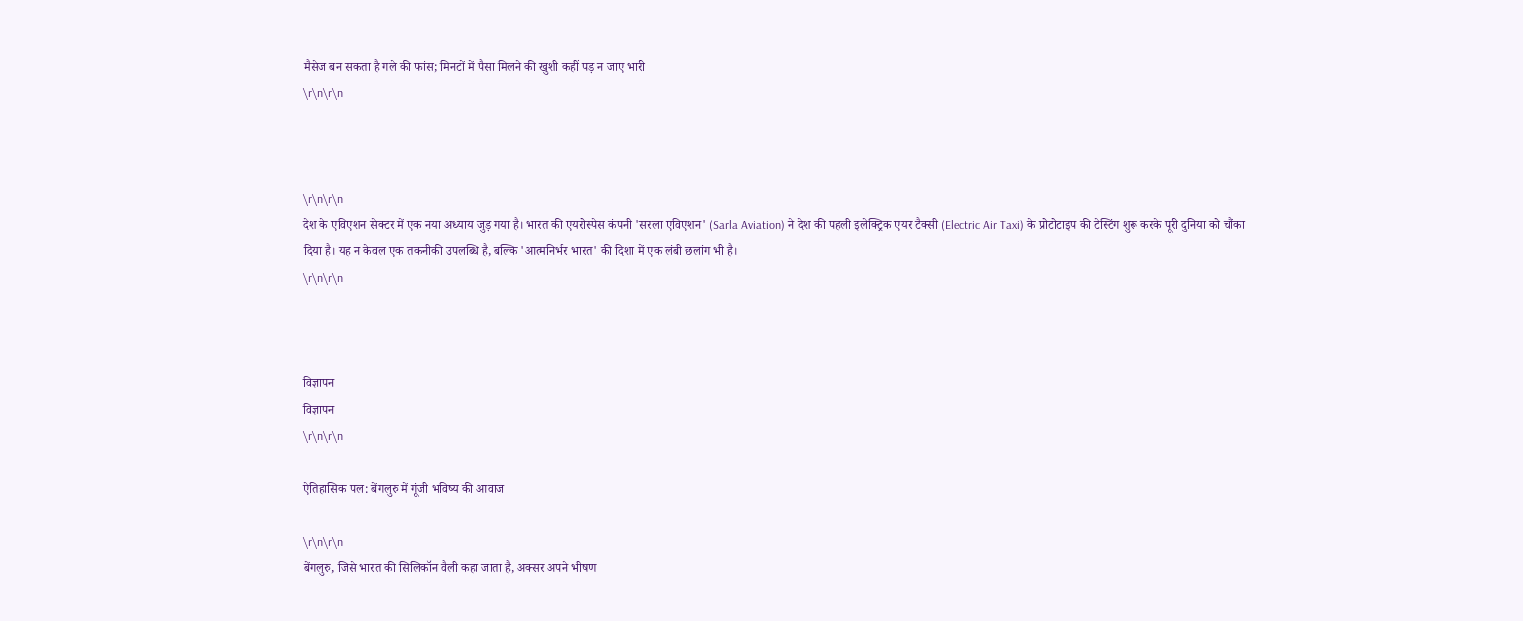मैसेज बन सकता है गले की फांस; मिनटों में पैसा मिलने की खुशी कहीं पड़ न जाए भारी
\r\n\r\n



\r\n\r\n
देश के एविएशन सेक्टर में एक नया अध्याय जुड़ गया है। भारत की एयरोस्पेस कंपनी 'सरला एविएशन' (Sarla Aviation) ने देश की पहली इलेक्ट्रिक एयर टैक्सी (Electric Air Taxi) के प्रोटोटाइप की टेस्टिंग शुरू करके पूरी दुनिया को चौंका दिया है। यह न केवल एक तकनीकी उपलब्धि है, बल्कि 'आत्मनिर्भर भारत' की दिशा में एक लंबी छलांग भी है।
\r\n\r\n



विज्ञापन
विज्ञापन
\r\n\r\n

ऐतिहासिक पल: बेंगलुरु में गूंजी भविष्य की आवाज

\r\n\r\n
बेंगलुरु, जिसे भारत की सिलिकॉन वैली कहा जाता है, अक्सर अपने भीषण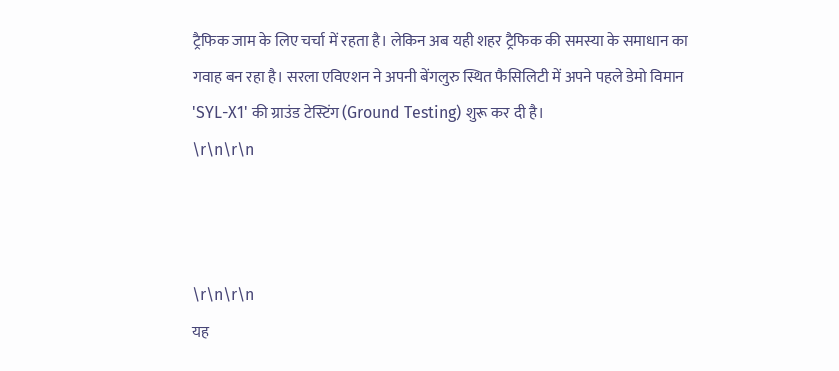ट्रैफिक जाम के लिए चर्चा में रहता है। लेकिन अब यही शहर ट्रैफिक की समस्या के समाधान का गवाह बन रहा है। सरला एविएशन ने अपनी बेंगलुरु स्थित फैसिलिटी में अपने पहले डेमो विमान 'SYL-X1' की ग्राउंड टेस्टिंग (Ground Testing) शुरू कर दी है।
\r\n\r\n



\r\n\r\n
यह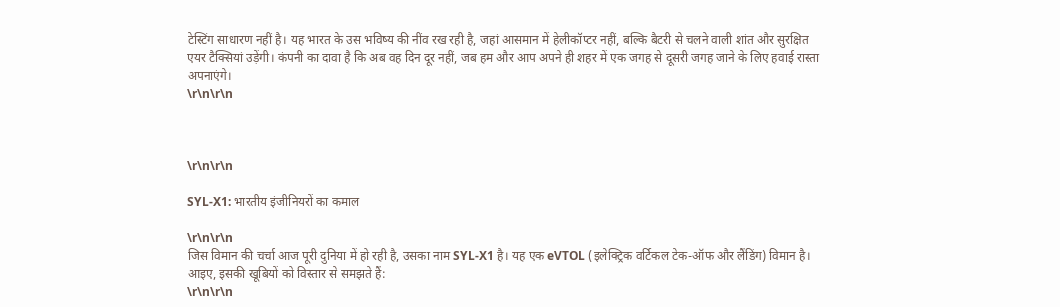टेस्टिंग साधारण नहीं है। यह भारत के उस भविष्य की नींव रख रही है, जहां आसमान में हेलीकॉप्टर नहीं, बल्कि बैटरी से चलने वाली शांत और सुरक्षित एयर टैक्सियां उड़ेंगी। कंपनी का दावा है कि अब वह दिन दूर नहीं, जब हम और आप अपने ही शहर में एक जगह से दूसरी जगह जाने के लिए हवाई रास्ता अपनाएंगे।
\r\n\r\n



\r\n\r\n

SYL-X1: भारतीय इंजीनियरों का कमाल

\r\n\r\n
जिस विमान की चर्चा आज पूरी दुनिया में हो रही है, उसका नाम SYL-X1 है। यह एक eVTOL (इलेक्ट्रिक वर्टिकल टेक-ऑफ और लैंडिंग) विमान है। आइए, इसकी खूबियों को विस्तार से समझते हैं:
\r\n\r\n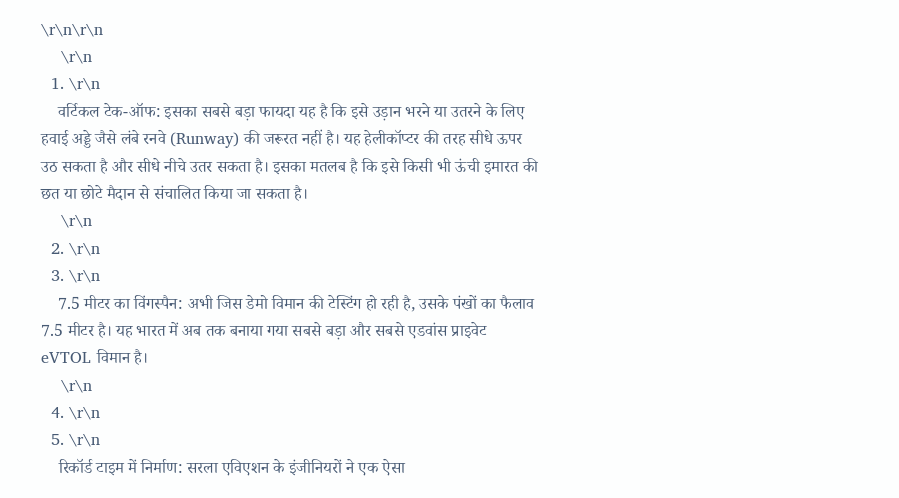\r\n\r\n
    \r\n
  1. \r\n
    वर्टिकल टेक-ऑफ: इसका सबसे बड़ा फायदा यह है कि इसे उड़ान भरने या उतरने के लिए हवाई अड्डे जैसे लंबे रनवे (Runway) की जरूरत नहीं है। यह हेलीकॉप्टर की तरह सीधे ऊपर उठ सकता है और सीधे नीचे उतर सकता है। इसका मतलब है कि इसे किसी भी ऊंची इमारत की छत या छोटे मैदान से संचालित किया जा सकता है।
    \r\n
  2. \r\n
  3. \r\n
    7.5 मीटर का विंगस्पैन: अभी जिस डेमो विमान की टेस्टिंग हो रही है, उसके पंखों का फैलाव 7.5 मीटर है। यह भारत में अब तक बनाया गया सबसे बड़ा और सबसे एडवांस प्राइवेट eVTOL विमान है।
    \r\n
  4. \r\n
  5. \r\n
    रिकॉर्ड टाइम में निर्माण: सरला एविएशन के इंजीनियरों ने एक ऐसा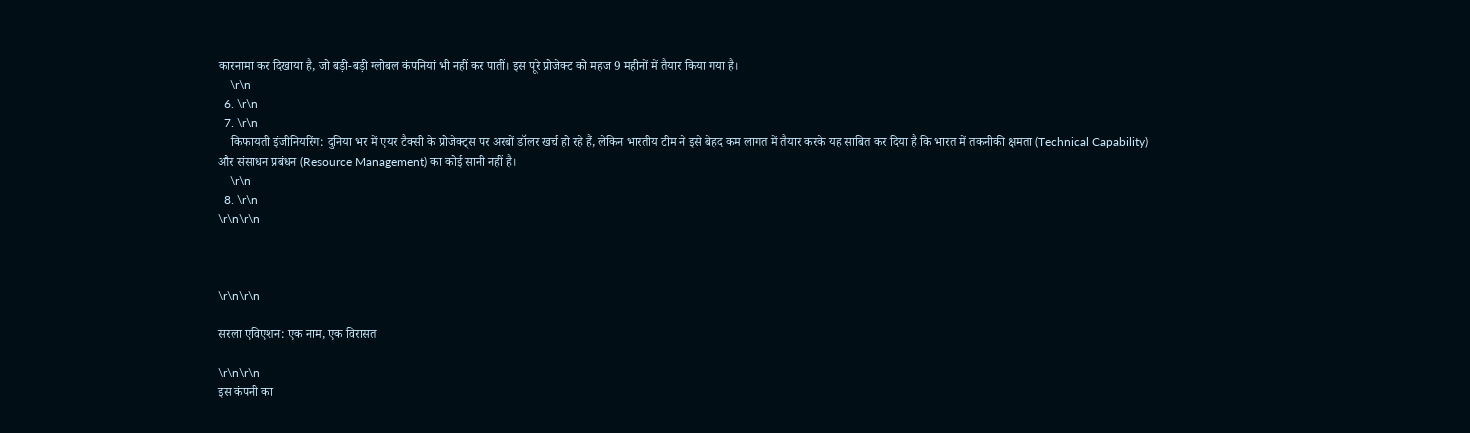कारनामा कर दिखाया है, जो बड़ी-बड़ी ग्लोबल कंपनियां भी नहीं कर पातीं। इस पूरे प्रोजेक्ट को महज 9 महीनों में तैयार किया गया है।
    \r\n
  6. \r\n
  7. \r\n
    किफायती इंजीनियरिंग: दुनिया भर में एयर टैक्सी के प्रोजेक्ट्स पर अरबों डॉलर खर्च हो रहे हैं, लेकिन भारतीय टीम ने इसे बेहद कम लागत में तैयार करके यह साबित कर दिया है कि भारत में तकनीकी क्षमता (Technical Capability) और संसाधन प्रबंधन (Resource Management) का कोई सानी नहीं है।
    \r\n
  8. \r\n
\r\n\r\n



\r\n\r\n

सरला एविएशन: एक नाम, एक विरासत

\r\n\r\n
इस कंपनी का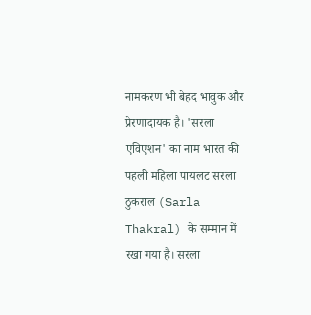नामकरण भी बेहद भावुक और प्रेरणादायक है। 'सरला एविएशन' का नाम भारत की पहली महिला पायलट सरला ठुकराल (Sarla Thakral) के सम्मान में रखा गया है। सरला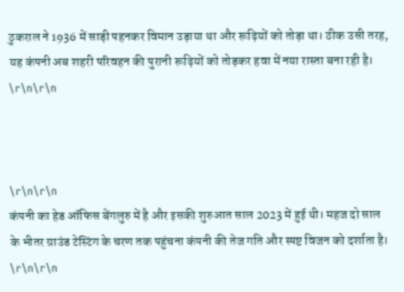ठुकराल ने 1936 में साड़ी पहनकर विमान उड़ाया था और रूढ़ियों को तोड़ा था। ठीक उसी तरह, यह कंपनी अब शहरी परिवहन की पुरानी रूढ़ियों को तोड़कर हवा में नया रास्ता बना रही है।
\r\n\r\n



\r\n\r\n
कंपनी का हेड ऑफिस बेंगलुरु में है और इसकी शुरुआत साल 2023 में हुई थी। महज दो साल के भीतर ग्राउंड टेस्टिंग के चरण तक पहुंचना कंपनी की तेज गति और स्पष्ट विजन को दर्शाता है।
\r\n\r\n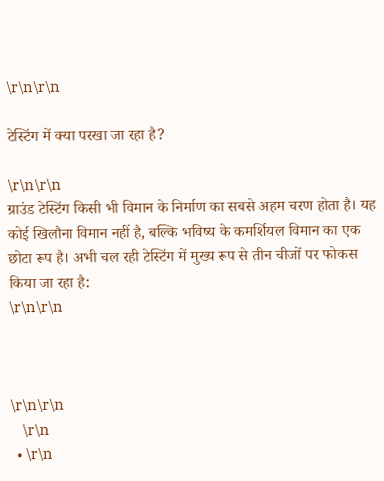\r\n\r\n

टेस्टिंग में क्या परखा जा रहा है?

\r\n\r\n
ग्राउंड टेस्टिंग किसी भी विमान के निर्माण का सबसे अहम चरण होता है। यह कोई खिलौना विमान नहीं है, बल्कि भविष्य के कमर्शियल विमान का एक छोटा रूप है। अभी चल रही टेस्टिंग में मुख्य रूप से तीन चीजों पर फोकस किया जा रहा है:
\r\n\r\n



\r\n\r\n
    \r\n
  • \r\n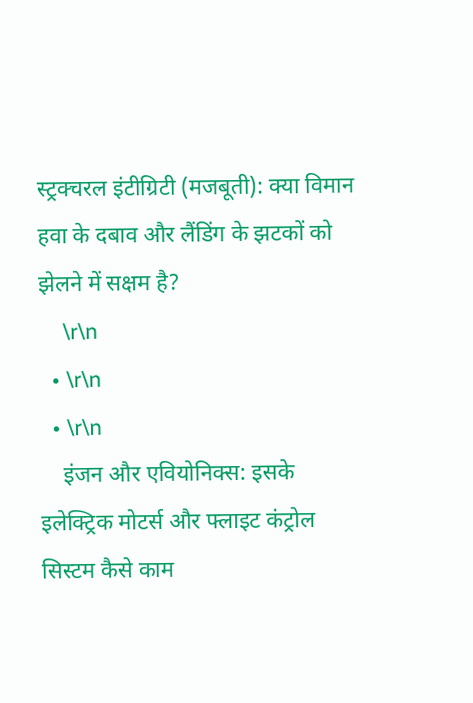स्ट्रक्चरल इंटीग्रिटी (मजबूती): क्या विमान हवा के दबाव और लैंडिंग के झटकों को झेलने में सक्षम है?
    \r\n
  • \r\n
  • \r\n
    इंजन और एवियोनिक्स: इसके इलेक्ट्रिक मोटर्स और फ्लाइट कंट्रोल सिस्टम कैसे काम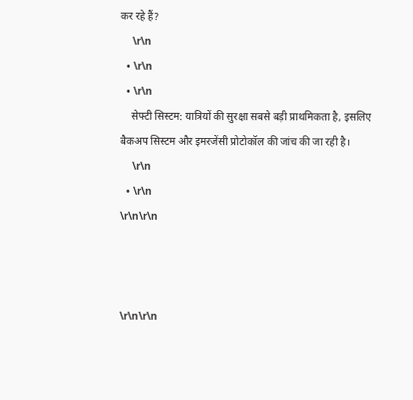कर रहे हैं?
    \r\n
  • \r\n
  • \r\n
    सेफ्टी सिस्टम: यात्रियों की सुरक्षा सबसे बड़ी प्राथमिकता है, इसलिए बैकअप सिस्टम और इमरजेंसी प्रोटोकॉल की जांच की जा रही है।
    \r\n
  • \r\n
\r\n\r\n



\r\n\r\n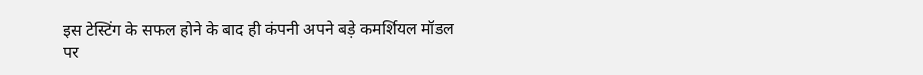इस टेस्टिंग के सफल होने के बाद ही कंपनी अपने बड़े कमर्शियल मॉडल पर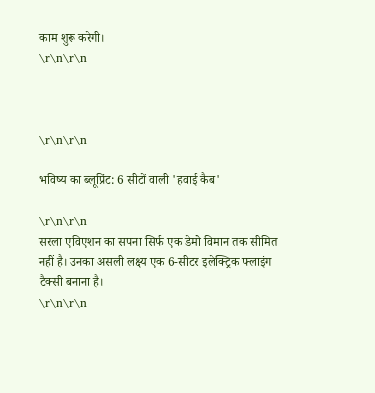काम शुरू करेगी।
\r\n\r\n



\r\n\r\n

भविष्य का ब्लूप्रिंट: 6 सीटों वाली 'हवाई कैब'

\r\n\r\n
सरला एविएशन का सपना सिर्फ एक डेमो विमान तक सीमित नहीं है। उनका असली लक्ष्य एक 6-सीटर इलेक्ट्रिक फ्लाइंग टैक्सी बनाना है।
\r\n\r\n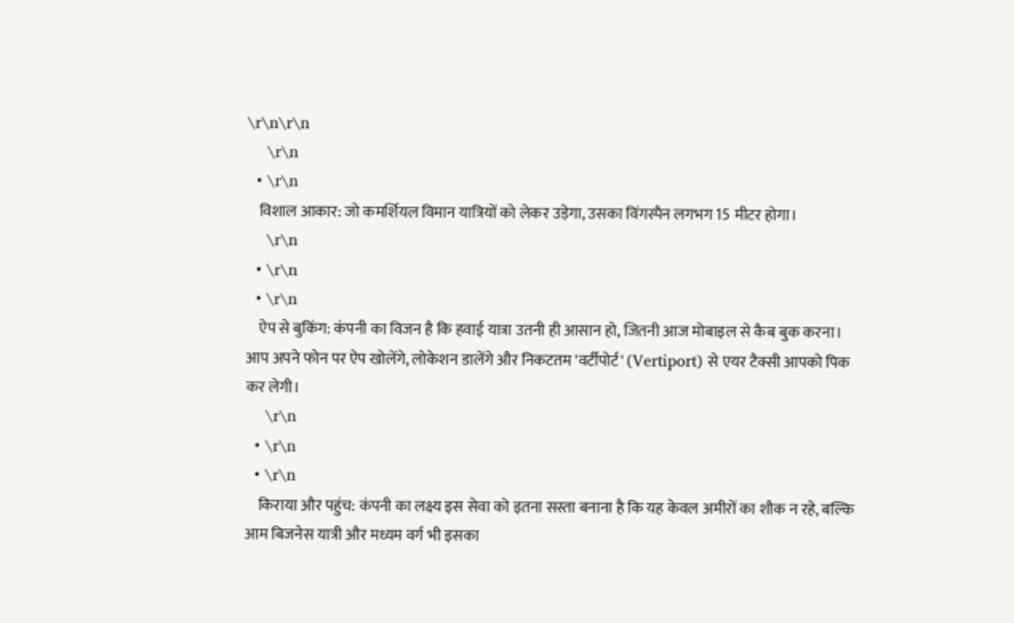\r\n\r\n
    \r\n
  • \r\n
    विशाल आकार: जो कमर्शियल विमान यात्रियों को लेकर उड़ेगा, उसका विंगस्पैन लगभग 15 मीटर होगा।
    \r\n
  • \r\n
  • \r\n
    ऐप से बुकिंग: कंपनी का विजन है कि हवाई यात्रा उतनी ही आसान हो, जितनी आज मोबाइल से कैब बुक करना। आप अपने फोन पर ऐप खोलेंगे, लोकेशन डालेंगे और निकटतम 'वर्टीपोर्ट' (Vertiport) से एयर टैक्सी आपको पिक कर लेगी।
    \r\n
  • \r\n
  • \r\n
    किराया और पहुंच: कंपनी का लक्ष्य इस सेवा को इतना सस्ता बनाना है कि यह केवल अमीरों का शौक न रहे, बल्कि आम बिजनेस यात्री और मध्यम वर्ग भी इसका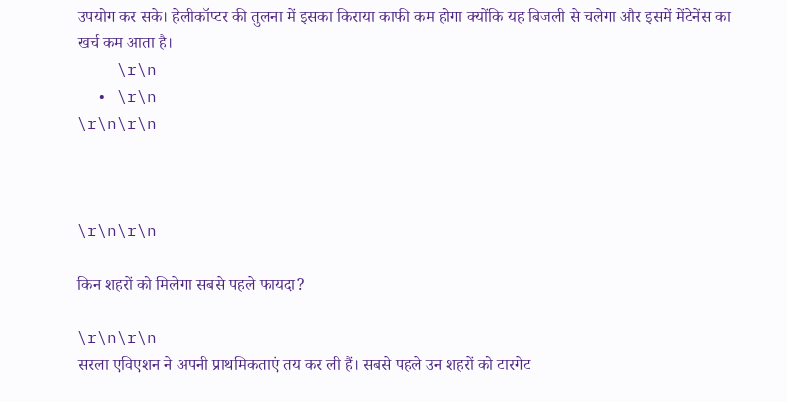उपयोग कर सके। हेलीकॉप्टर की तुलना में इसका किराया काफी कम होगा क्योंकि यह बिजली से चलेगा और इसमें मेंटेनेंस का खर्च कम आता है।
    \r\n
  • \r\n
\r\n\r\n



\r\n\r\n

किन शहरों को मिलेगा सबसे पहले फायदा?

\r\n\r\n
सरला एविएशन ने अपनी प्राथमिकताएं तय कर ली हैं। सबसे पहले उन शहरों को टारगेट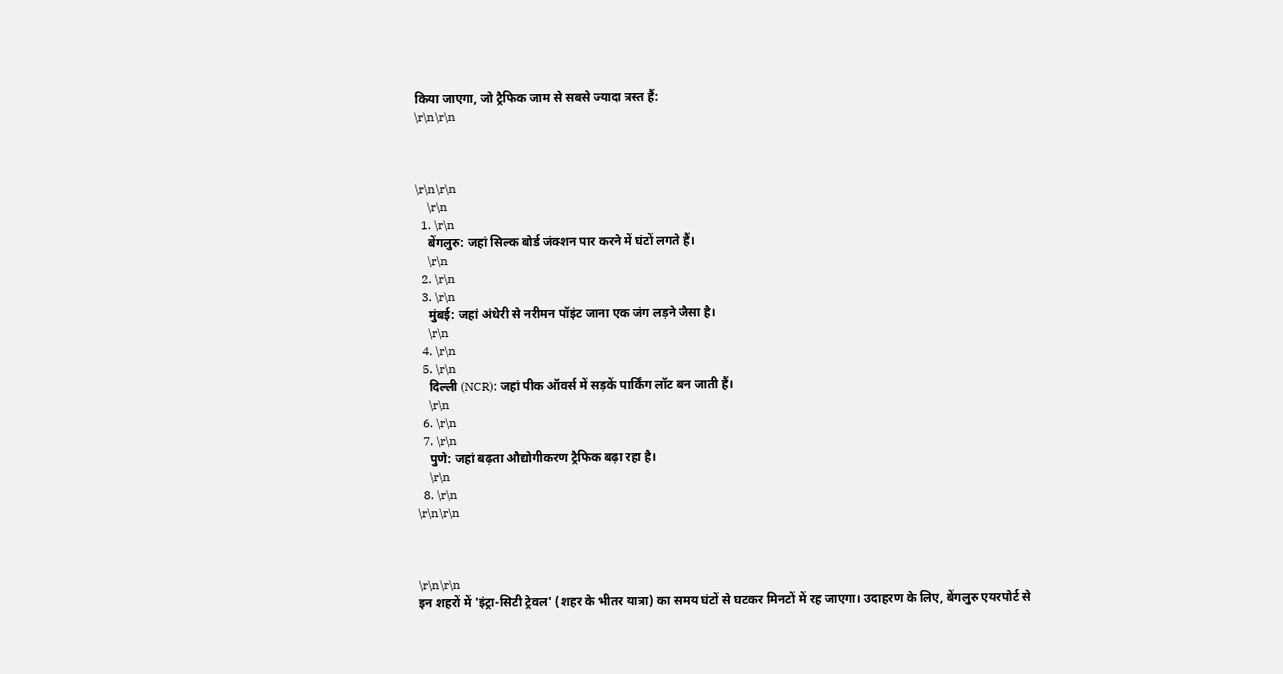किया जाएगा, जो ट्रैफिक जाम से सबसे ज्यादा त्रस्त हैं:
\r\n\r\n



\r\n\r\n
    \r\n
  1. \r\n
    बेंगलुरु: जहां सिल्क बोर्ड जंक्शन पार करने में घंटों लगते हैं।
    \r\n
  2. \r\n
  3. \r\n
    मुंबई: जहां अंधेरी से नरीमन पॉइंट जाना एक जंग लड़ने जैसा है।
    \r\n
  4. \r\n
  5. \r\n
    दिल्ली (NCR): जहां पीक ऑवर्स में सड़कें पार्किंग लॉट बन जाती हैं।
    \r\n
  6. \r\n
  7. \r\n
    पुणे: जहां बढ़ता औद्योगीकरण ट्रैफिक बढ़ा रहा है।
    \r\n
  8. \r\n
\r\n\r\n



\r\n\r\n
इन शहरों में 'इंट्रा-सिटी ट्रेवल' (शहर के भीतर यात्रा) का समय घंटों से घटकर मिनटों में रह जाएगा। उदाहरण के लिए, बेंगलुरु एयरपोर्ट से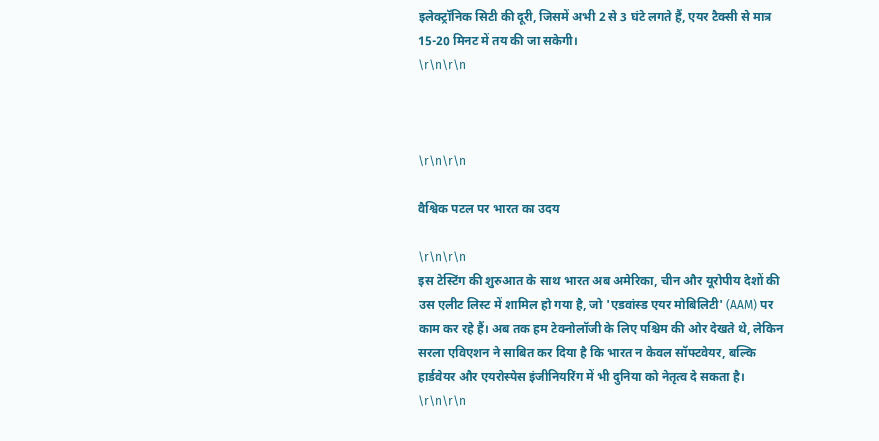इलेक्ट्रॉनिक सिटी की दूरी, जिसमें अभी 2 से 3 घंटे लगते हैं, एयर टैक्सी से मात्र 15-20 मिनट में तय की जा सकेगी।
\r\n\r\n



\r\n\r\n

वैश्विक पटल पर भारत का उदय

\r\n\r\n
इस टेस्टिंग की शुरुआत के साथ भारत अब अमेरिका, चीन और यूरोपीय देशों की उस एलीट लिस्ट में शामिल हो गया है, जो 'एडवांस्ड एयर मोबिलिटी' (AAM) पर काम कर रहे हैं। अब तक हम टेक्नोलॉजी के लिए पश्चिम की ओर देखते थे, लेकिन सरला एविएशन ने साबित कर दिया है कि भारत न केवल सॉफ्टवेयर, बल्कि हार्डवेयर और एयरोस्पेस इंजीनियरिंग में भी दुनिया को नेतृत्व दे सकता है।
\r\n\r\n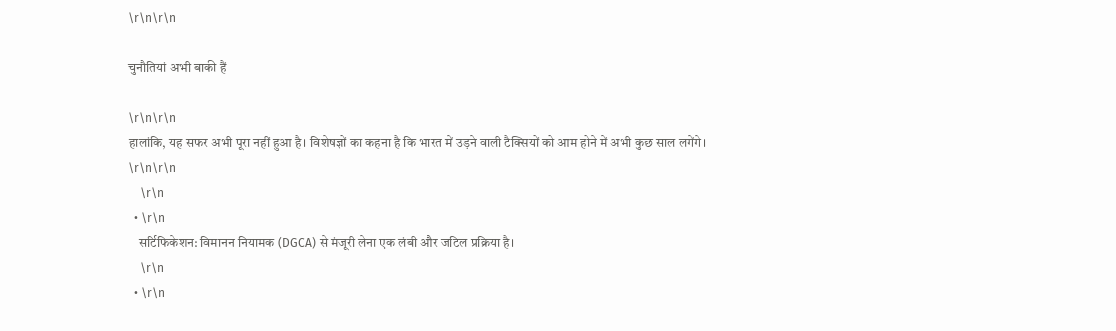\r\n\r\n

चुनौतियां अभी बाकी हैं

\r\n\r\n
हालांकि, यह सफर अभी पूरा नहीं हुआ है। विशेषज्ञों का कहना है कि भारत में उड़ने वाली टैक्सियों को आम होने में अभी कुछ साल लगेंगे।
\r\n\r\n
    \r\n
  • \r\n
    सर्टिफिकेशन: विमानन नियामक (DGCA) से मंजूरी लेना एक लंबी और जटिल प्रक्रिया है।
    \r\n
  • \r\n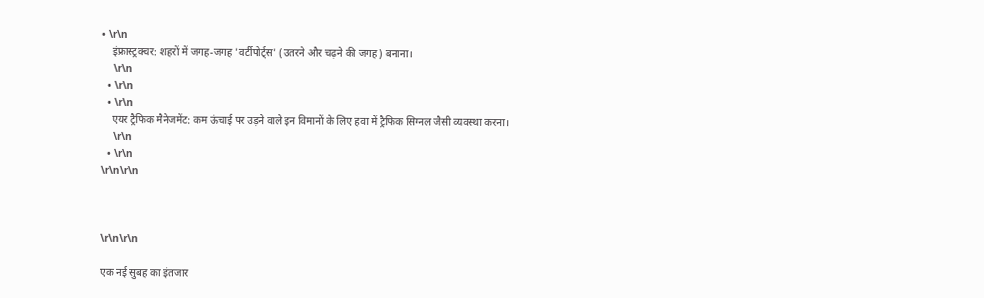• \r\n
    इंफ्रास्ट्रक्चर: शहरों में जगह-जगह 'वर्टीपोर्ट्स' (उतरने और चढ़ने की जगह) बनाना।
    \r\n
  • \r\n
  • \r\n
    एयर ट्रैफिक मैनेजमेंट: कम ऊंचाई पर उड़ने वाले इन विमानों के लिए हवा में ट्रैफिक सिग्नल जैसी व्यवस्था करना।
    \r\n
  • \r\n
\r\n\r\n



\r\n\r\n

एक नई सुबह का इंतजार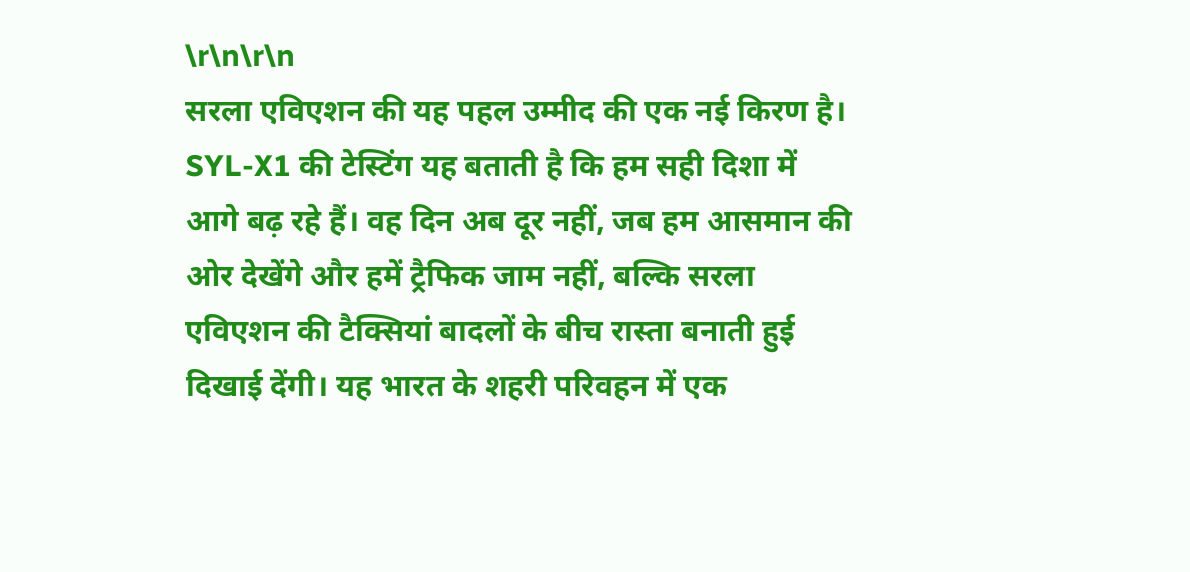\r\n\r\n
सरला एविएशन की यह पहल उम्मीद की एक नई किरण है। SYL-X1 की टेस्टिंग यह बताती है कि हम सही दिशा में आगे बढ़ रहे हैं। वह दिन अब दूर नहीं, जब हम आसमान की ओर देखेंगे और हमें ट्रैफिक जाम नहीं, बल्कि सरला एविएशन की टैक्सियां बादलों के बीच रास्ता बनाती हुई दिखाई देंगी। यह भारत के शहरी परिवहन में एक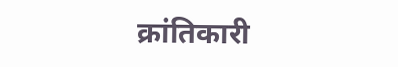क्रांतिकारी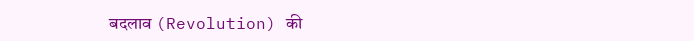बदलाव (Revolution) की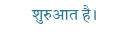शुरुआत है।